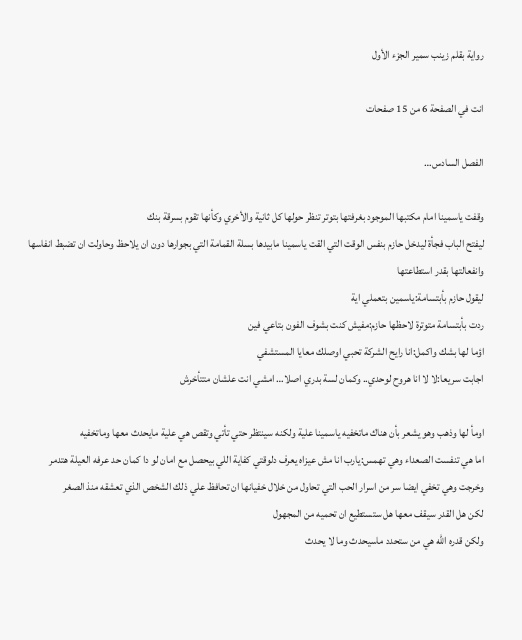رواية بقلم زينب سمير الجزء الأول

انت في الصفحة 6 من 15 صفحات

الفصل السادس…

وقفت ياسمينا امام مكتبها الموجود بغرفتها بتوتر تنظر حولها كل ثانية والأخري وكأنها تقوم بسرقة بنك
ليفتح الباب فجأة ليدخل حازم بنفس الوقت التي القت ياسمينا مابيدها بسلة القمامة التي بجوارها دون ان يلاحظ وحاولت ان تضبط انفاسها وانفعالتها بقدر استطاعتها
ليقول حازم بأبتسامة:ياسمين بتعملي اية
ردت بأبتسامة متوترة لاحظها حازم:مفيش كنت بشوف الفون بتاعي فين
اؤما لها بشك واكمل:انا رايح الشركة تحبي اوصلك معايا المستشفي
اجابت سريعا:لا لا انا هروح لوحدي.. وكمان لسة بدري اصلا… امشي انت علشان متتأخرش

اومأ لها وذهب وهو يشعر بأن هناك ماتخفيه ياسمينا علية ولكنه سينتظر حتي تأتي وتقص هي علية مايحدث معها وماتخفيه
اما هي تنفست الصعداء وهي تهمس:يارب انا مش عيزاه يعرف دلوقتي كفاية اللي بيحصل مع امان لو دا كمان حد عرفه العيلة هتدمر
وخرجت وهي تخفي ايضا سر من اسرار الحب التي تحاول من خلال خفيانها ان تحافظ علي ذلك الشخص الذي تعشقه منذ الصغر
لكن هل القدر سيقف معها هل ستستطيع ان تحميه من المجهول
ولكن قدره الله هي من ستحدد ماسيحدث وما لا يحدث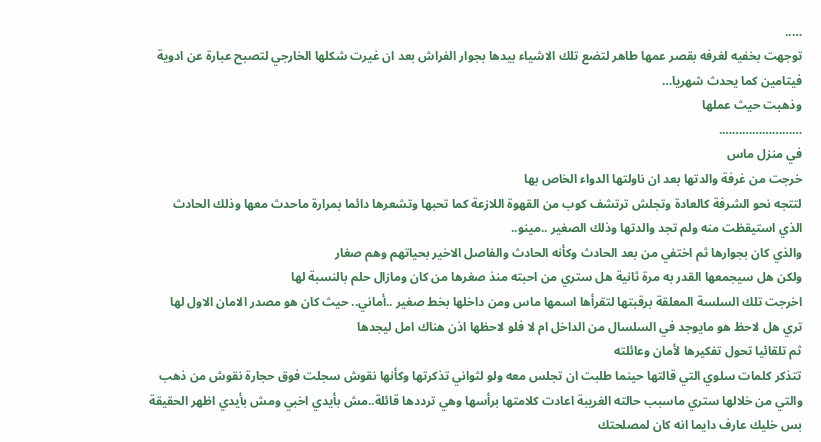…..
توجهت بخفيه لغرفه بقصر عمها طاهر لتضع تلك الاشياء بيدها بجوار الفراش بعد ان غيرت شكلها الخارجي لتصبح عبارة عن ادوية فيتامين كما يحدث شهريا…
وذهبت حيث عملها
…………………….
في منزل ماس
خرجت من غرفة والدتها بعد ان ناولتها الدواء الخاص بها
لتتجه نحو الشرفة كالعادة وتجلش ترتشف كوب من القهوة اللازعة كما تحبها وتشعرها دائما بمرارة ماحدث معها وذلك الحادث الذي استيقظت منه ولم تجد والدتها وذلك الصغير ..مينو..
والذي كان بجوارها ثم اختفي من بعد الحادث وكأنه الحادث والفاصل الاخير بحياتهم وهم صغار
ولكن هل سيجمعها القدر به مرة ثانية هل ستري من احبته منذ صغرها من كان ومازال حلم بالنسبة لها
اخرجت تلك السلسة المعلقة برقبتها لتقرأها اسمها ماس ومن داخلها بخط صغير ..أماني.. حيث كان هو مصدر الامان الاول لها
تري هل لاحظ هو مايوجد في السلسال من الداخل ام لا فلو لاحظها اذن هناك امل ليجدها
ثم تلقائيا تحول تفكيرها لأمان وعائلته
تتذكر كلمات سلوي التي قالتها حينما طلبت ان تجلس معه ولو لثواني تذكرتها وكأنها نقوش سجلت فوق حجارة نقوش من ذهب والتي من خلالها ستري ماسبب حالته الغريبة اعادت كلامتها برأسها وهي ترددها قائلة..مش بأيدي اخبي ومش بأيدي اظهر الحقيقة بس خليك عارف دايما انه كان لمصلحتك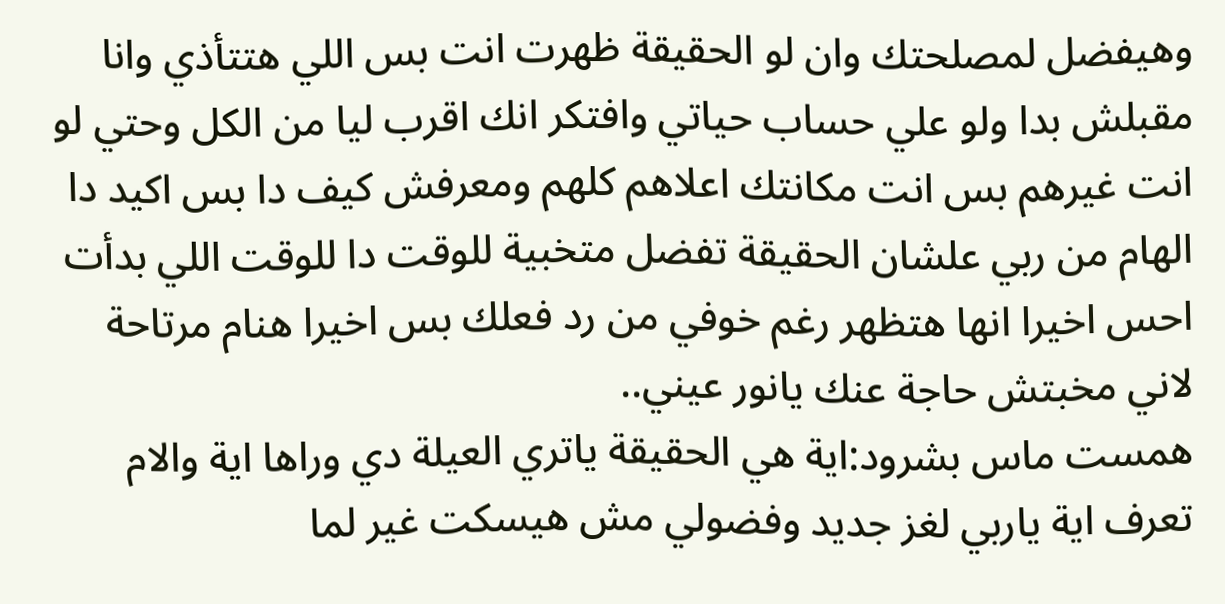وهيفضل لمصلحتك وان لو الحقيقة ظهرت انت بس اللي هتتأذي وانا مقبلش بدا ولو علي حساب حياتي وافتكر انك اقرب ليا من الكل وحتي لو انت غيرهم بس انت مكانتك اعلاهم كلهم ومعرفش كيف دا بس اكيد دا الهام من ربي علشان الحقيقة تفضل متخبية للوقت دا للوقت اللي بدأت احس اخيرا انها هتظهر رغم خوفي من رد فعلك بس اخيرا هنام مرتاحة لاني مخبتش حاجة عنك يانور عيني..
همست ماس بشرود:اية هي الحقيقة ياتري العيلة دي وراها اية والام تعرف اية ياربي لغز جديد وفضولي مش هيسكت غير لما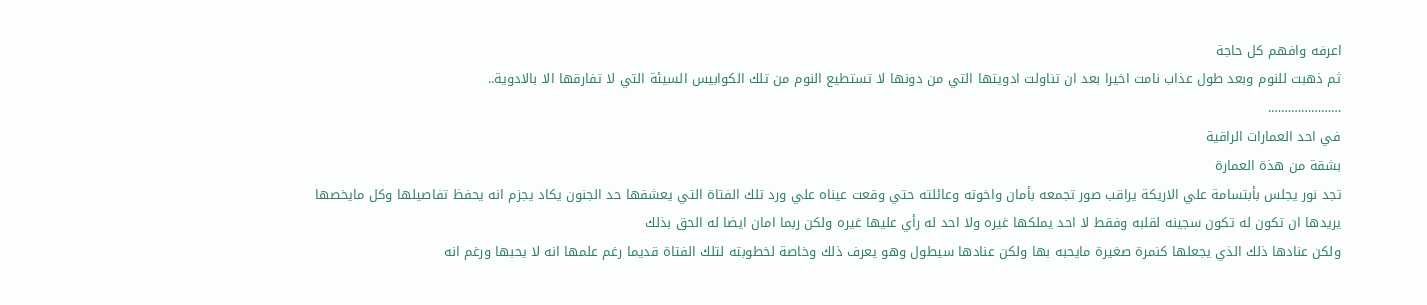اعرفه وافهم كل حاجة
ثم ذهبت للنوم وبعد طول عذاب نامت اخيرا بعد ان تناولت ادويتها التي من دونها لا تستطيع النوم من تلك الكوابيس السيئة التي لا تفارقها الا بالادوية..
………………….
في احد العمارات الراقية
بشقة من هذة العمارة
تجد نور يجلس بأبتسامة علي الاريكة يراقب صور تجمعه بأمان واخوته وعائلته حتي وقعت عيناه علي ورد تلك الفتاة التي يعشقها حد الجنون يكاد يجزم انه يحفظ تفاصيلها وكل مايخصها يريدها ان تكون له تكون سجينه لقلبه وفقط لا احد يملكها غيره ولا احد له رأي عليها غيره ولكن ربما امان ايضا له الحق بذلك
ولكن عنادها ذلك الذي يجعلها كنمرة صغيرة مايحبه بها ولكن عنادها سيطول وهو يعرف ذلك وخاصة لخطوبته لتلك الفتاة قديما رغم علمها انه لا يحبها ورغم انه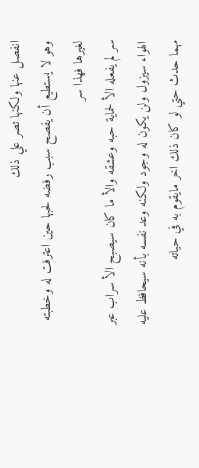انفصل عنها ولكنها تصر علي ذلك
وهو لا يستطيع أن يفصح سبب رفضه لحبها حين اعترفت له وخطبته لغيرها فهذا سر
سر لم يفعله الأ لحماية حبه وعشقه والأ ما كان سيصبح الأ سراب عبر الهواء سيزول ولن يكون له وجود ولكنه وعد نفسه بأنه سيحافظ عليه مهما حدث حتي لو كان ذلك اخر مايقوم به في حياته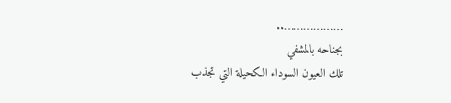………………..
بجناحه بالمشفي
تلك العيون السوداء الكحيلة التي تجذب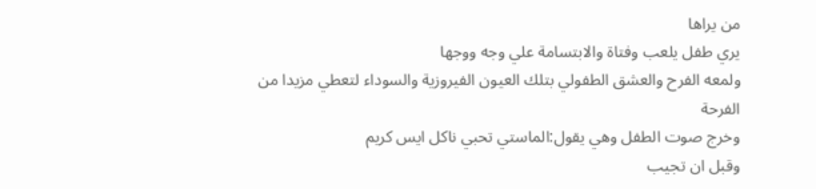من يراها
يري طفل يلعب وفتاة والابتسامة علي وجه ووجها
ولمعه الفرح والعشق الطفولي بتلك العيون الفيروزية والسوداء لتعطي مزيدا من الفرحة
وخرج صوت الطفل وهي يقول:الماستي تحبي ناكل ايس كريم
وقبل ان تجيب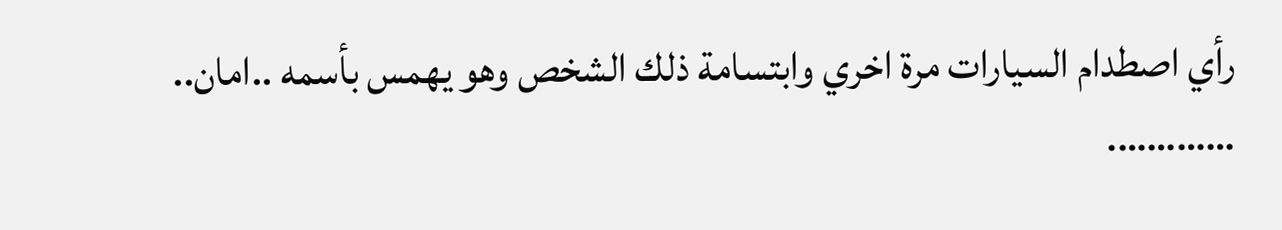رأي اصطدام السيارات مرة اخري وابتسامة ذلك الشخص وهو يهمس بأسمه ..امان..
………….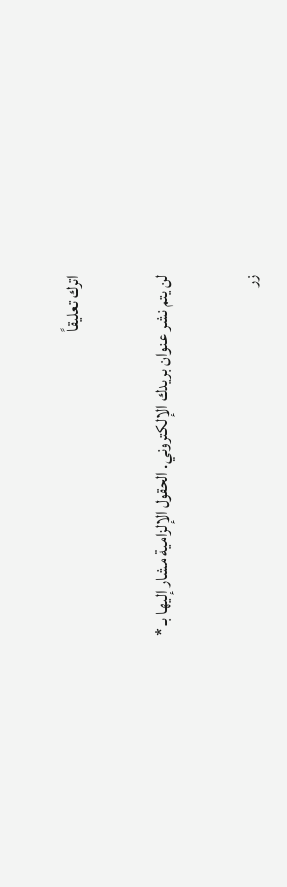اترك تعليقاً

لن يتم نشر عنوان بريدك الإلكتروني. الحقول الإلزامية مشار إليها بـ *

زر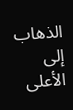الذهاب إلى الأعلى